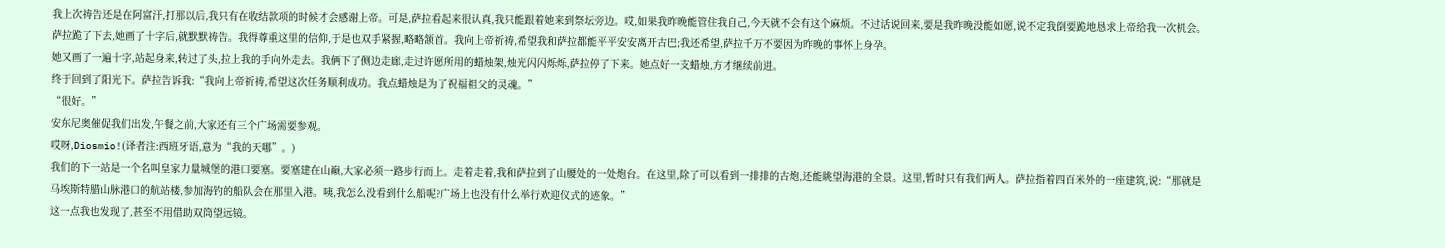我上次祷告还是在阿富汗,打那以后,我只有在收结款项的时候才会感谢上帝。可是,萨拉看起来很认真,我只能跟着她来到祭坛旁边。哎,如果我昨晚能管住我自己,今天就不会有这个麻烦。不过话说回来,要是我昨晚没能如愿,说不定我倒要跪地恳求上帝给我一次机会。
萨拉跪了下去,她画了十字后,就默默祷告。我得尊重这里的信仰,于是也双手紧握,略略颔首。我向上帝祈祷,希望我和萨拉都能平平安安离开古巴;我还希望,萨拉千万不要因为昨晚的事怀上身孕。
她又画了一遍十字,站起身来,转过了头,拉上我的手向外走去。我俩下了侧边走廊,走过许愿所用的蜡烛架,烛光闪闪烁烁,萨拉停了下来。她点好一支蜡烛,方才继续前进。
终于回到了阳光下。萨拉告诉我:“我向上帝祈祷,希望这次任务顺利成功。我点蜡烛是为了祝福祖父的灵魂。”
“很好。”
安东尼奥催促我们出发,午餐之前,大家还有三个广场需要参观。
哎呀,Diosmio!(译者注:西班牙语,意为“我的天哪”。)
我们的下一站是一个名叫皇家力量城堡的港口要塞。要塞建在山巅,大家必须一路步行而上。走着走着,我和萨拉到了山腰处的一处炮台。在这里,除了可以看到一排排的古炮,还能眺望海港的全景。这里,暂时只有我们两人。萨拉指着四百米外的一座建筑,说:“那就是马埃斯特腊山脉港口的航站楼,参加海钓的船队会在那里入港。咦,我怎么没看到什么船呢?广场上也没有什么举行欢迎仪式的迹象。”
这一点我也发现了,甚至不用借助双筒望远镜。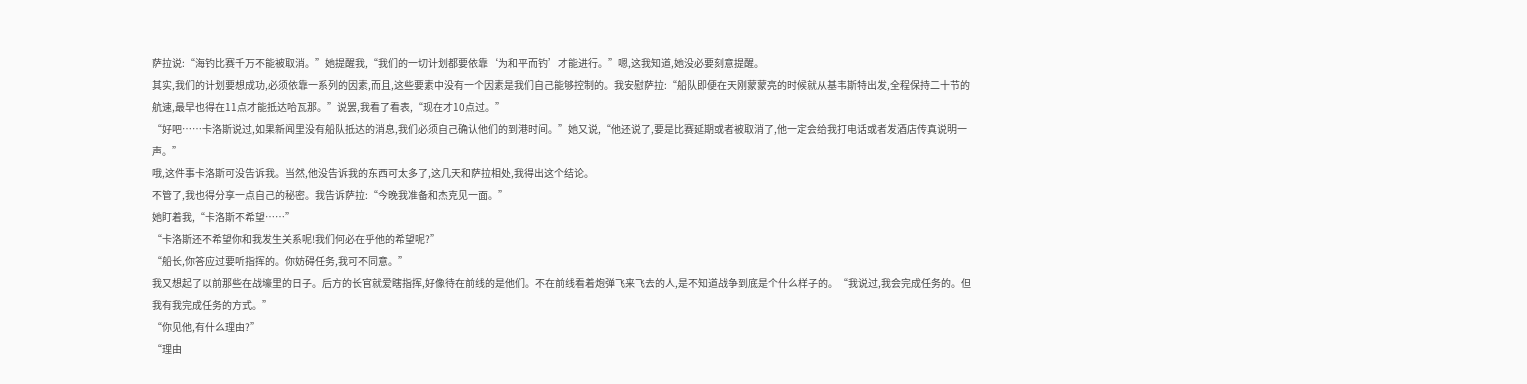萨拉说:“海钓比赛千万不能被取消。”她提醒我,“我们的一切计划都要依靠‘为和平而钓’才能进行。”嗯,这我知道,她没必要刻意提醒。
其实,我们的计划要想成功,必须依靠一系列的因素,而且,这些要素中没有一个因素是我们自己能够控制的。我安慰萨拉:“船队即便在天刚蒙蒙亮的时候就从基韦斯特出发,全程保持二十节的航速,最早也得在11点才能抵达哈瓦那。”说罢,我看了看表,“现在才10点过。”
“好吧……卡洛斯说过,如果新闻里没有船队抵达的消息,我们必须自己确认他们的到港时间。”她又说,“他还说了,要是比赛延期或者被取消了,他一定会给我打电话或者发酒店传真说明一声。”
哦,这件事卡洛斯可没告诉我。当然,他没告诉我的东西可太多了,这几天和萨拉相处,我得出这个结论。
不管了,我也得分享一点自己的秘密。我告诉萨拉:“今晚我准备和杰克见一面。”
她盯着我,“卡洛斯不希望……”
“卡洛斯还不希望你和我发生关系呢!我们何必在乎他的希望呢?”
“船长,你答应过要听指挥的。你妨碍任务,我可不同意。”
我又想起了以前那些在战壕里的日子。后方的长官就爱瞎指挥,好像待在前线的是他们。不在前线看着炮弹飞来飞去的人,是不知道战争到底是个什么样子的。“我说过,我会完成任务的。但我有我完成任务的方式。”
“你见他,有什么理由?”
“理由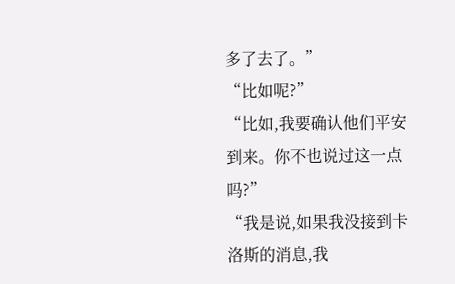多了去了。”
“比如呢?”
“比如,我要确认他们平安到来。你不也说过这一点吗?”
“我是说,如果我没接到卡洛斯的消息,我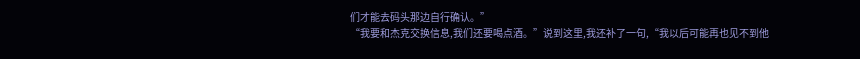们才能去码头那边自行确认。”
“我要和杰克交换信息,我们还要喝点酒。”说到这里,我还补了一句,“我以后可能再也见不到他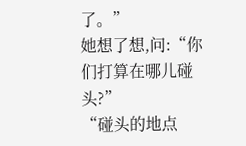了。”
她想了想,问:“你们打算在哪儿碰头?”
“碰头的地点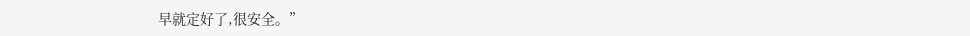早就定好了,很安全。”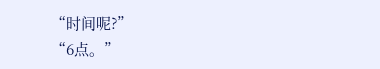“时间呢?”
“6点。”